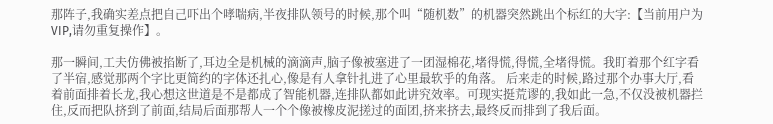那阵子,我确实差点把自己吓出个哮喘病,半夜排队领号的时候,那个叫“随机数”的机器突然跳出个标红的大字:【当前用户为 VIP,请勿重复操作】。

那一瞬间,工夫仿佛被掐断了,耳边全是机械的滴滴声,脑子像被塞进了一团湿棉花,堵得慌,得慌,全堵得慌。我盯着那个红字看了半宿,感觉那两个字比更简约的字体还扎心,像是有人拿针扎进了心里最软乎的角落。 后来走的时候,路过那个办事大厅,看着前面排着长龙,我心想这世道是不是都成了智能机器,连排队都如此讲究效率。可现实挺荒谬的,我如此一急,不仅没被机器拦住,反而把队挤到了前面,结局后面那帮人一个个像被橡皮泥搓过的面团,挤来挤去,最终反而排到了我后面。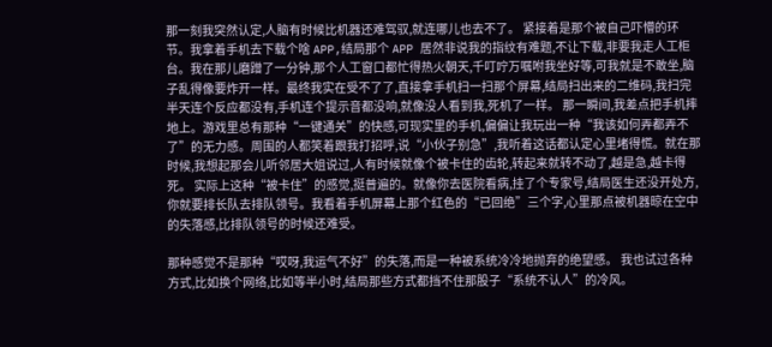那一刻我突然认定,人脑有时候比机器还难驾驭,就连哪儿也去不了。 紧接着是那个被自己吓懵的环节。我拿着手机去下载个啥 APP,结局那个 APP 居然非说我的指纹有难题,不让下载,非要我走人工柜台。我在那儿磨蹭了一分钟,那个人工窗口都忙得热火朝天,千叮咛万嘱咐我坐好等,可我就是不敢坐,脑子乱得像要炸开一样。最终我实在受不了了,直接拿手机扫一扫那个屏幕,结局扫出来的二维码,我扫完半天连个反应都没有,手机连个提示音都没响,就像没人看到我,死机了一样。 那一瞬间,我差点把手机摔地上。游戏里总有那种“一键通关”的快感,可现实里的手机,偏偏让我玩出一种“我该如何弄都弄不了”的无力感。周围的人都笑着跟我打招呼,说“小伙子别急”,我听着这话都认定心里堵得慌。就在那时候,我想起那会儿听邻居大姐说过,人有时候就像个被卡住的齿轮,转起来就转不动了,越是急,越卡得死。 实际上这种“被卡住”的感觉,挺普遍的。就像你去医院看病,挂了个专家号,结局医生还没开处方,你就要排长队去排队领号。我看着手机屏幕上那个红色的“已回绝”三个字,心里那点被机器晾在空中的失落感,比排队领号的时候还难受。

那种感觉不是那种“哎呀,我运气不好”的失落,而是一种被系统冷冷地抛弃的绝望感。 我也试过各种方式,比如换个网络,比如等半小时,结局那些方式都挡不住那股子“系统不认人”的冷风。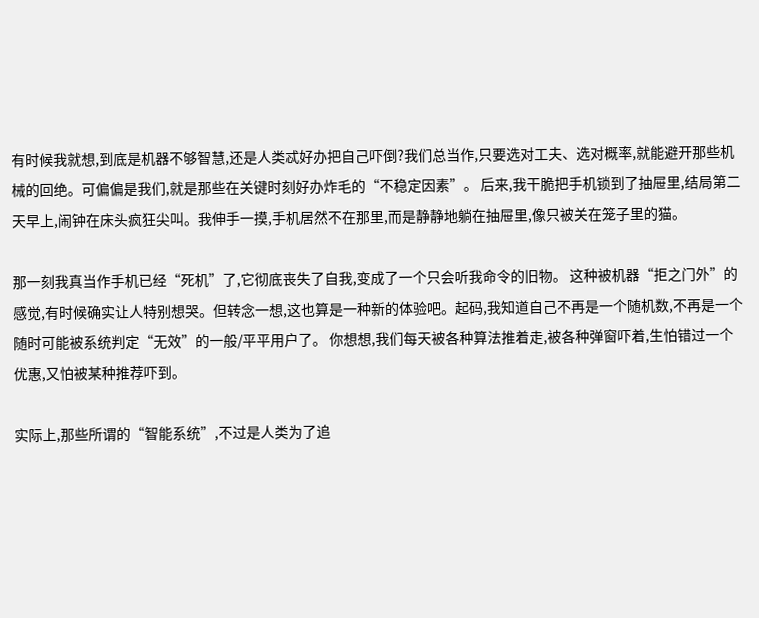有时候我就想,到底是机器不够智慧,还是人类忒好办把自己吓倒?我们总当作,只要选对工夫、选对概率,就能避开那些机械的回绝。可偏偏是我们,就是那些在关键时刻好办炸毛的“不稳定因素”。 后来,我干脆把手机锁到了抽屉里,结局第二天早上,闹钟在床头疯狂尖叫。我伸手一摸,手机居然不在那里,而是静静地躺在抽屉里,像只被关在笼子里的猫。

那一刻我真当作手机已经“死机”了,它彻底丧失了自我,变成了一个只会听我命令的旧物。 这种被机器“拒之门外”的感觉,有时候确实让人特别想哭。但转念一想,这也算是一种新的体验吧。起码,我知道自己不再是一个随机数,不再是一个随时可能被系统判定“无效”的一般/平平用户了。 你想想,我们每天被各种算法推着走,被各种弹窗吓着,生怕错过一个优惠,又怕被某种推荐吓到。

实际上,那些所谓的“智能系统”,不过是人类为了追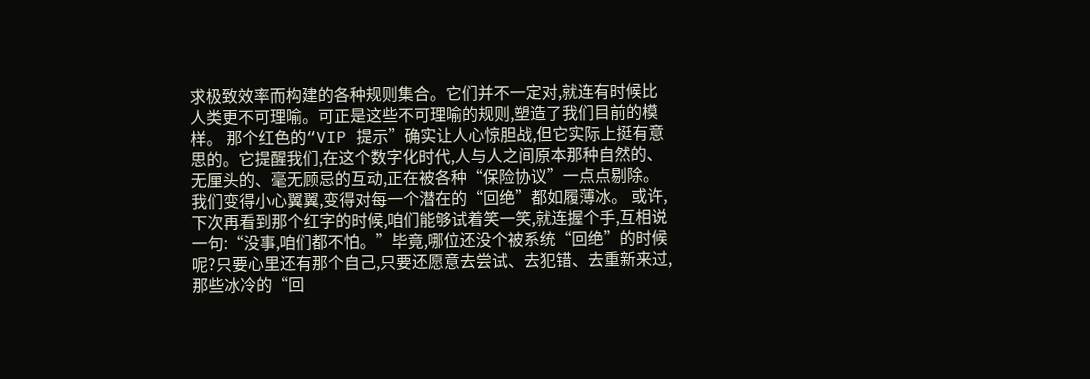求极致效率而构建的各种规则集合。它们并不一定对,就连有时候比人类更不可理喻。可正是这些不可理喻的规则,塑造了我们目前的模样。 那个红色的“VIP 提示”确实让人心惊胆战,但它实际上挺有意思的。它提醒我们,在这个数字化时代,人与人之间原本那种自然的、无厘头的、毫无顾忌的互动,正在被各种“保险协议”一点点剔除。我们变得小心翼翼,变得对每一个潜在的“回绝”都如履薄冰。 或许,下次再看到那个红字的时候,咱们能够试着笑一笑,就连握个手,互相说一句:“没事,咱们都不怕。”毕竟,哪位还没个被系统“回绝”的时候呢?只要心里还有那个自己,只要还愿意去尝试、去犯错、去重新来过,那些冰冷的“回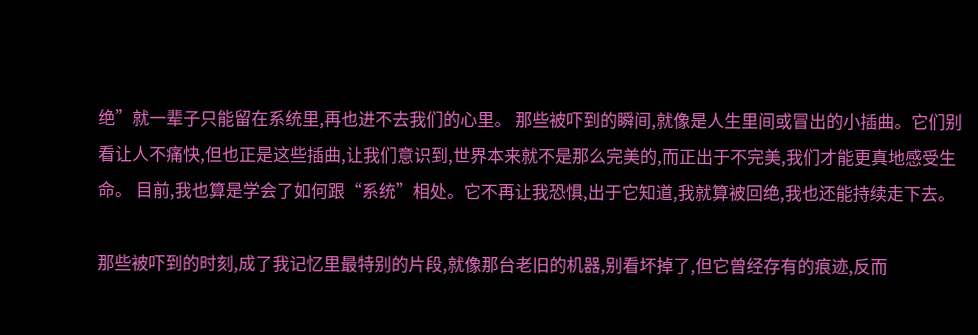绝”就一辈子只能留在系统里,再也进不去我们的心里。 那些被吓到的瞬间,就像是人生里间或冒出的小插曲。它们别看让人不痛快,但也正是这些插曲,让我们意识到,世界本来就不是那么完美的,而正出于不完美,我们才能更真地感受生命。 目前,我也算是学会了如何跟“系统”相处。它不再让我恐惧,出于它知道,我就算被回绝,我也还能持续走下去。

那些被吓到的时刻,成了我记忆里最特别的片段,就像那台老旧的机器,别看坏掉了,但它曾经存有的痕迹,反而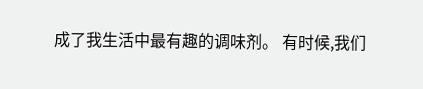成了我生活中最有趣的调味剂。 有时候,我们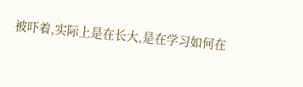被吓着,实际上是在长大,是在学习如何在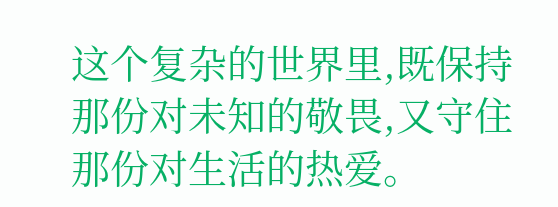这个复杂的世界里,既保持那份对未知的敬畏,又守住那份对生活的热爱。